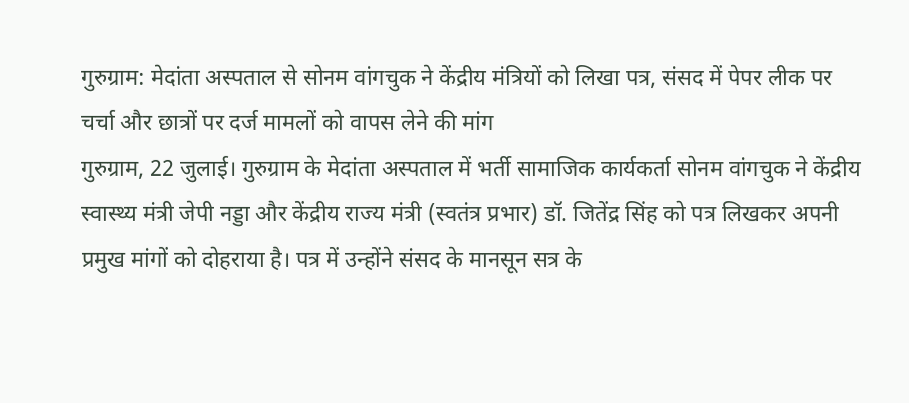गुरुग्राम: मेदांता अस्पताल से सोनम वांगचुक ने केंद्रीय मंत्रियों को लिखा पत्र, संसद में पेपर लीक पर चर्चा और छात्रों पर दर्ज मामलों को वापस लेने की मांग
गुरुग्राम, 22 जुलाई। गुरुग्राम के मेदांता अस्पताल में भर्ती सामाजिक कार्यकर्ता सोनम वांगचुक ने केंद्रीय स्वास्थ्य मंत्री जेपी नड्डा और केंद्रीय राज्य मंत्री (स्वतंत्र प्रभार) डॉ. जितेंद्र सिंह को पत्र लिखकर अपनी प्रमुख मांगों को दोहराया है। पत्र में उन्होंने संसद के मानसून सत्र के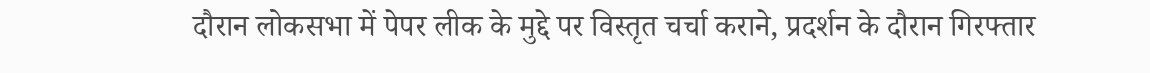दौरान लोकसभा में पेपर लीक के मुद्दे पर विस्तृत चर्चा कराने, प्रदर्शन के दौरान गिरफ्तार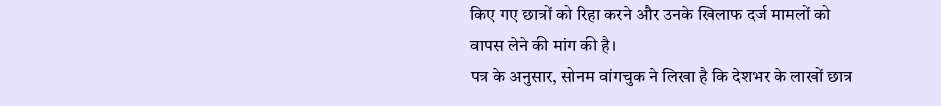किए गए छात्रों को रिहा करने और उनके खिलाफ दर्ज मामलों को वापस लेने की मांग की है।
पत्र के अनुसार, सोनम वांगचुक ने लिखा है कि देशभर के लाखों छात्र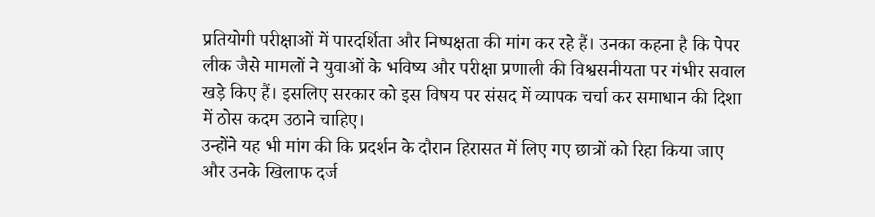प्रतियोगी परीक्षाओं में पारदर्शिता और निष्पक्षता की मांग कर रहे हैं। उनका कहना है कि पेपर लीक जैसे मामलों ने युवाओं के भविष्य और परीक्षा प्रणाली की विश्वसनीयता पर गंभीर सवाल खड़े किए हैं। इसलिए सरकार को इस विषय पर संसद में व्यापक चर्चा कर समाधान की दिशा में ठोस कदम उठाने चाहिए।
उन्होंने यह भी मांग की कि प्रदर्शन के दौरान हिरासत में लिए गए छात्रों को रिहा किया जाए और उनके खिलाफ दर्ज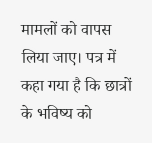मामलों को वापस लिया जाए। पत्र में कहा गया है कि छात्रों के भविष्य को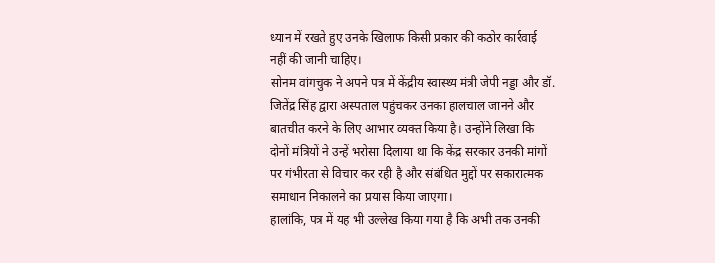ध्यान में रखते हुए उनके खिलाफ किसी प्रकार की कठोर कार्रवाई नहीं की जानी चाहिए।
सोनम वांगचुक ने अपने पत्र में केंद्रीय स्वास्थ्य मंत्री जेपी नड्डा और डॉ. जितेंद्र सिंह द्वारा अस्पताल पहुंचकर उनका हालचाल जानने और बातचीत करने के लिए आभार व्यक्त किया है। उन्होंने लिखा कि दोनों मंत्रियों ने उन्हें भरोसा दिलाया था कि केंद्र सरकार उनकी मांगों पर गंभीरता से विचार कर रही है और संबंधित मुद्दों पर सकारात्मक समाधान निकालने का प्रयास किया जाएगा।
हालांकि, पत्र में यह भी उल्लेख किया गया है कि अभी तक उनकी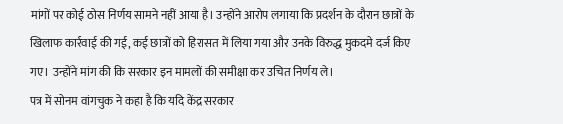मांगों पर कोई ठोस निर्णय सामने नहीं आया है। उन्होंने आरोप लगाया कि प्रदर्शन के दौरान छात्रों के खिलाफ कार्रवाई की गई, कई छात्रों को हिरासत में लिया गया और उनके विरुद्ध मुकदमे दर्ज किए गए। उन्होंने मांग की कि सरकार इन मामलों की समीक्षा कर उचित निर्णय ले।
पत्र में सोनम वांगचुक ने कहा है कि यदि केंद्र सरकार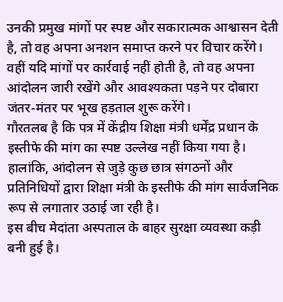उनकी प्रमुख मांगों पर स्पष्ट और सकारात्मक आश्वासन देती है, तो वह अपना अनशन समाप्त करने पर विचार करेंगे। वहीं यदि मांगों पर कार्रवाई नहीं होती है, तो वह अपना आंदोलन जारी रखेंगे और आवश्यकता पड़ने पर दोबारा जंतर-मंतर पर भूख हड़ताल शुरू करेंगे।
गौरतलब है कि पत्र में केंद्रीय शिक्षा मंत्री धर्मेंद्र प्रधान के इस्तीफे की मांग का स्पष्ट उल्लेख नहीं किया गया है। हालांकि, आंदोलन से जुड़े कुछ छात्र संगठनों और प्रतिनिधियों द्वारा शिक्षा मंत्री के इस्तीफे की मांग सार्वजनिक रूप से लगातार उठाई जा रही है।
इस बीच मेदांता अस्पताल के बाहर सुरक्षा व्यवस्था कड़ी बनी हुई है।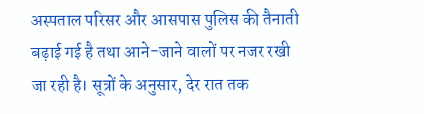अस्पताल परिसर और आसपास पुलिस की तैनाती बढ़ाई गई है तथा आने-जाने वालों पर नजर रखी जा रही है। सूत्रों के अनुसार, देर रात तक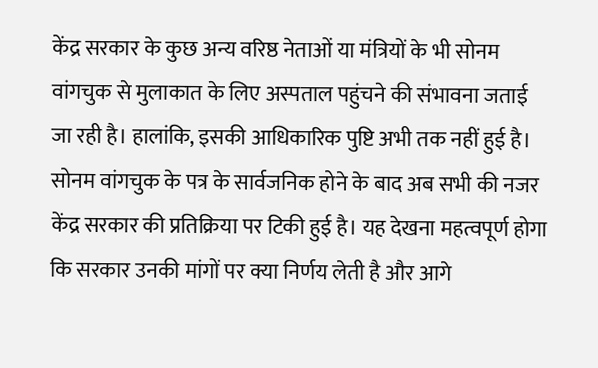केंद्र सरकार के कुछ अन्य वरिष्ठ नेताओं या मंत्रियों के भी सोनम वांगचुक से मुलाकात के लिए अस्पताल पहुंचने की संभावना जताई जा रही है। हालांकि, इसकी आधिकारिक पुष्टि अभी तक नहीं हुई है।
सोनम वांगचुक के पत्र के सार्वजनिक होने के बाद अब सभी की नजर केंद्र सरकार की प्रतिक्रिया पर टिकी हुई है। यह देखना महत्वपूर्ण होगा कि सरकार उनकी मांगों पर क्या निर्णय लेती है और आगे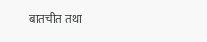बातचीत तथा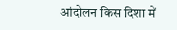आंदोलन किस दिशा में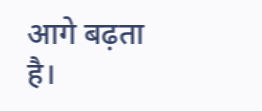आगे बढ़ता है।